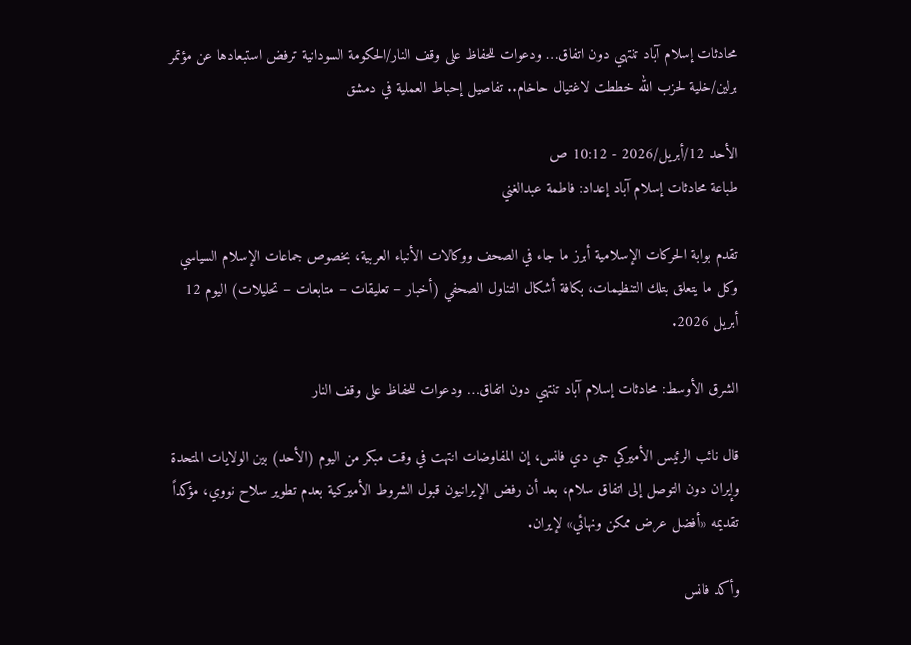محادثات إسلام آباد تنتهي دون اتفاق… ودعوات للحفاظ على وقف النار/الحكومة السودانية ترفض استبعادها عن مؤتمر برلين/خلية لحزب الله خططت لاغتيال حاخام.. تفاصيل إحباط العملية في دمشق

الأحد 12/أبريل/2026 - 10:12 ص
طباعة محادثات إسلام آباد إعداد: فاطمة عبدالغني

تقدم بوابة الحركات الإسلامية أبرز ما جاء في الصحف ووكالات الأنباء العربية، بخصوص جماعات الإسلام السياسي وكل ما يتعلق بتلك التنظيمات، بكافة أشكال التناول الصحفي (أخبار – تعليقات – متابعات – تحليلات) اليوم 12 أبريل 2026.

الشرق الأوسط: محادثات إسلام آباد تنتهي دون اتفاق… ودعوات للحفاظ على وقف النار

قال نائب الرئيس الأميركي جي دي فانس، إن المفاوضات انتهت في وقت مبكر من اليوم (الأحد) بين الولايات المتحدة وإيران دون التوصل إلى اتفاق سلام، بعد أن رفض الإيرانيون قبول الشروط الأميركية بعدم تطوير سلاح نووي، مؤكداً تقديمه «أفضل عرض ممكن ونهائي» لإيران.

وأكد فانس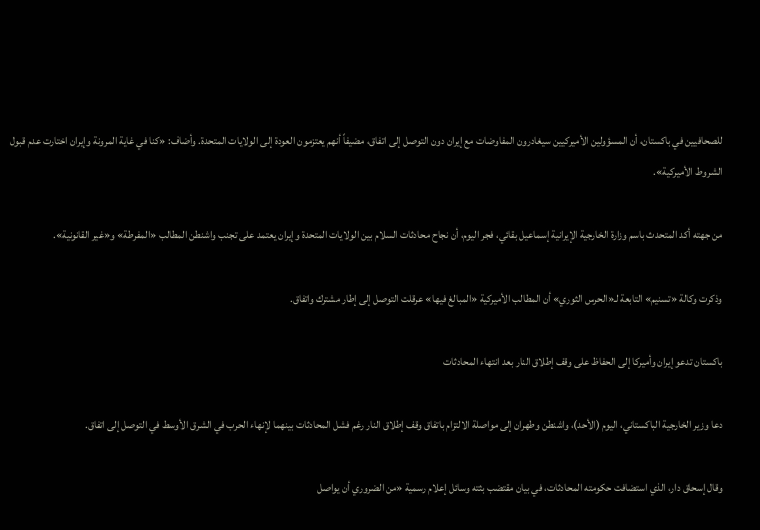للصحافيين في باكستان، ‌أن المسؤولين ‌الأميركيين سيغادرون ‌المفاوضات مع ‌إيران دون ‌التوصل إلى اتفاق، مضيفاً أنهم يعتزمون العودة إلى الولايات المتحدة. وأضاف: «كنا في غاية المرونة وإيران اختارت عدم قبول الشروط الأميركية».

من جهته أكد المتحدث باسم وزارة الخارجية الإيرانية إسماعيل بقائي، فجر اليوم، أن نجاح محادثات السلام بين الولايات المتحدة وإيران يعتمد على تجنب واشنطن المطالب «المفرطة» و«غير القانونية».

وذكرت وكالة «تسنيم» التابعة لـ«الحرس الثوري» أن ‌المطالب الأميركية «المبالغ فيها» عرقلت التوصل إلى إطار مشترك واتفاق.

باكستان تدعو إيران وأميركا إلى الحفاظ على وقف إطلاق النار بعد انتهاء المحادثات

دعا وزير الخارجية الباكستاني، اليوم (الأحد)، واشنطن وطهران إلى مواصلة الالتزام باتفاق وقف إطلاق النار رغم فشل المحادثات بينهما لإنهاء الحرب في الشرق الأوسط في التوصل إلى اتفاق.

وقال إسحاق دار، الذي استضافت حكومته المحادثات، في بيان مقتضب بثته وسائل إعلام رسمية «من الضروري أن يواصل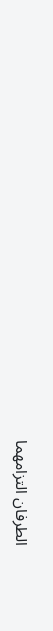الطرفان التزامهما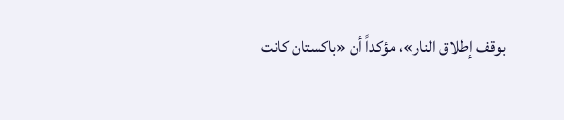بوقف إطلاق النار»، مؤكداً أن «باكستان كانت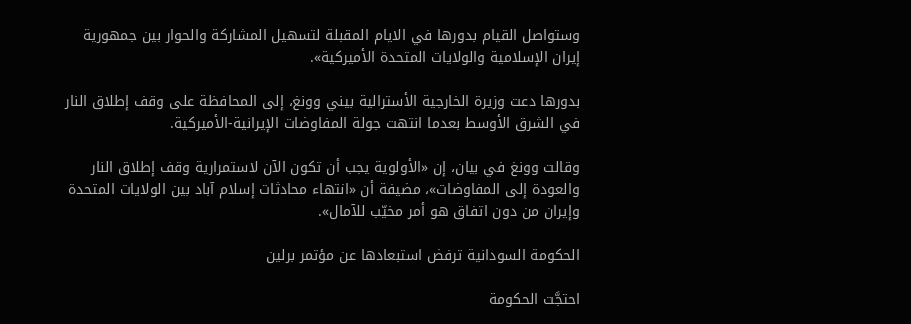وستواصل القيام بدورها في الايام المقبلة لتسهيل المشاركة والحوار بين جمهورية إيران الإسلامية والولايات المتحدة الأميركية».

بدورها دعت وزيرة الخارجية الأسترالية بيني وونغ، إلى المحافظة على وقف إطلاق النار في الشرق الأوسط بعدما انتهت جولة المفاوضات الإيرانية-الأميركية.

وقالت وونغ في بيان، إن «الأولوية يجب أن تكون الآن لاستمرارية وقف إطلاق النار والعودة إلى المفاوضات»، مضيفة أن «انتهاء محادثات إسلام آباد بين الولايات المتحدة وإيران من دون اتفاق هو أمر مخيّب للآمال».

الحكومة السودانية ترفض استبعادها عن مؤتمر برلين

احتجَّت الحكومة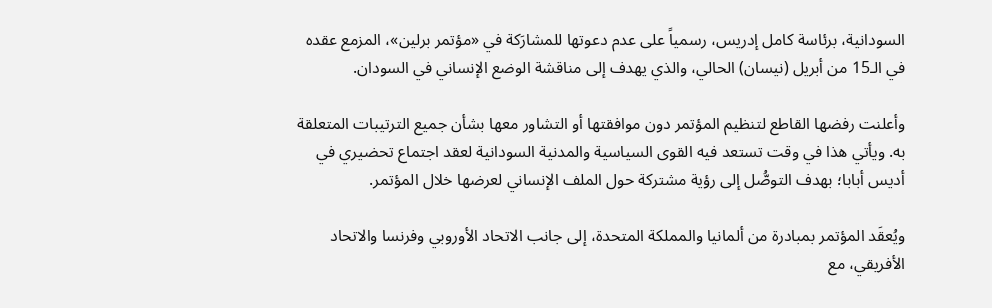السودانية، برئاسة كامل إدريس، رسمياً على عدم دعوتها للمشارَكة في «مؤتمر برلين»، المزمع عقده في الـ15 من أبريل (نيسان) الحالي، والذي يهدف إلى مناقشة الوضع الإنساني في السودان.

وأعلنت رفضها القاطع لتنظيم المؤتمر دون موافقتها أو التشاور معها بشأن جميع الترتيبات المتعلقة به. ويأتي هذا في وقت تستعد فيه القوى السياسية والمدنية السودانية لعقد اجتماع تحضيري في أديس أبابا؛ بهدف التوصُّل إلى رؤية مشتركة حول الملف الإنساني لعرضها خلال المؤتمر.

ويُعقَد المؤتمر بمبادرة من ألمانيا والمملكة المتحدة، إلى جانب الاتحاد الأوروبي وفرنسا والاتحاد الأفريقي، مع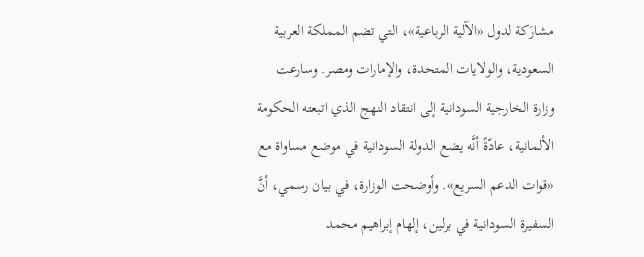مشارَكة لدول «الآلية الرباعية»، التي تضم المملكة العربية السعودية، والولايات المتحدة، والإمارات ومصر. وسارعت وزارة الخارجية السودانية إلى انتقاد النهج الذي اتبعته الحكومة الألمانية، عادّةً أنَّه يضع الدولة السودانية في موضع مساواة مع «قوات الدعم السريع». وأوضحت الوزارة، في بيان رسمي، أنَّ السفيرة السودانية في برلين، إلهام إبراهيم محمد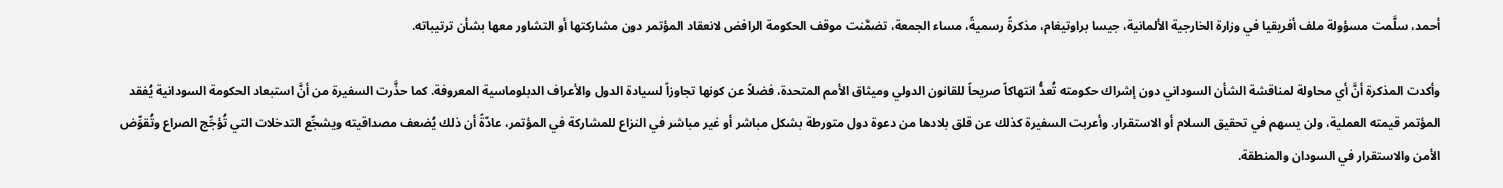أحمد، سلَّمت مسؤولة ملف أفريقيا في وزارة الخارجية الألمانية، جيسا براوتيغام، مذكرةً رسميةً، مساء الجمعة، تضمَّنت موقف الحكومة الرافض لانعقاد المؤتمر دون مشاركتها أو التشاور معها بشأن ترتيباته.

وأكدت المذكرة أنَّ أي محاولة لمناقشة الشأن السوداني دون إشراك حكومته تُعدُّ انتهاكاً صريحاً للقانون الدولي وميثاق الأمم المتحدة، فضلاً عن كونها تجاوزاً لسيادة الدول والأعراف الدبلوماسية المعروفة. كما حذَّرت السفيرة من أنَّ استبعاد الحكومة السودانية يُفقد المؤتمر قيمته العملية، ولن يسهم في تحقيق السلام أو الاستقرار. وأعربت السفيرة كذلك عن قلق بلادها من دعوة دول متورطة بشكل مباشر أو غير مباشر في النزاع للمشاركة في المؤتمر، عادّةً أن ذلك يُضعف مصداقيته ويشجِّع التدخلات التي تُؤجِّج الصراع وتُقوِّض الأمن والاستقرار في السودان والمنطقة.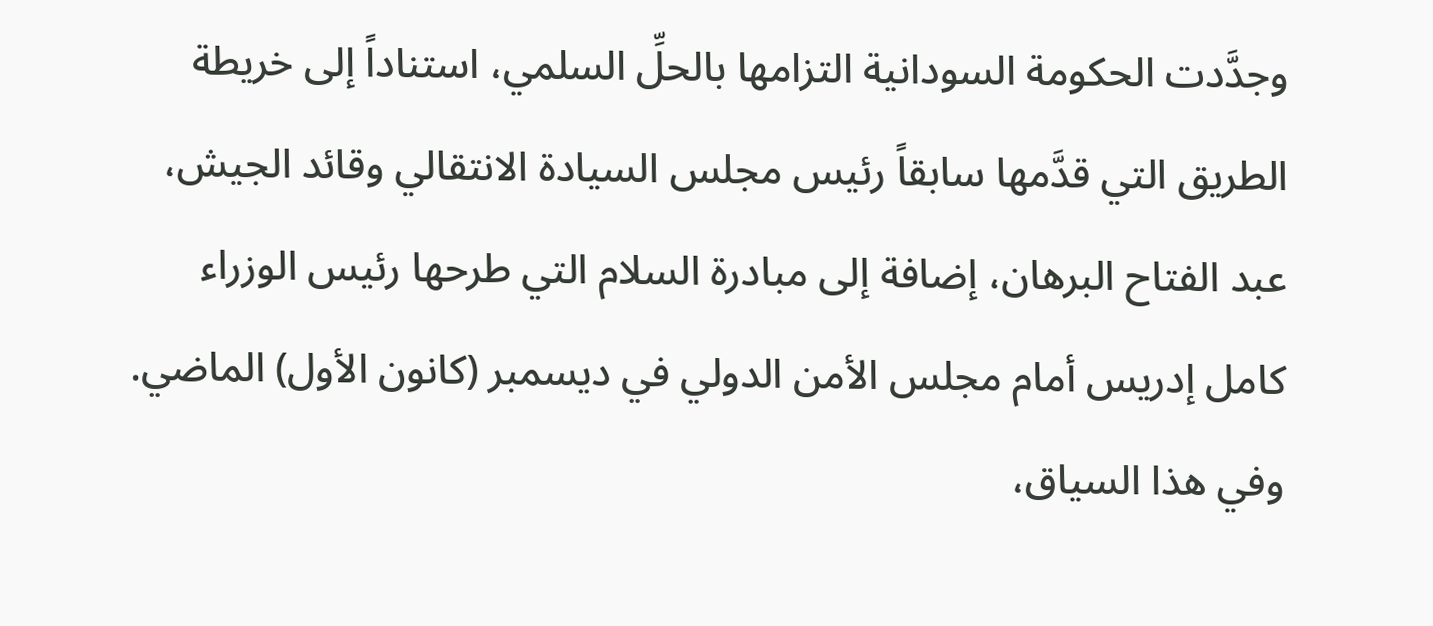وجدَّدت الحكومة السودانية التزامها بالحلِّ السلمي، استناداً إلى خريطة الطريق التي قدَّمها سابقاً رئيس مجلس السيادة الانتقالي وقائد الجيش، عبد الفتاح البرهان، إضافة إلى مبادرة السلام التي طرحها رئيس الوزراء كامل إدريس أمام مجلس الأمن الدولي في ديسمبر (كانون الأول) الماضي. وفي هذا السياق،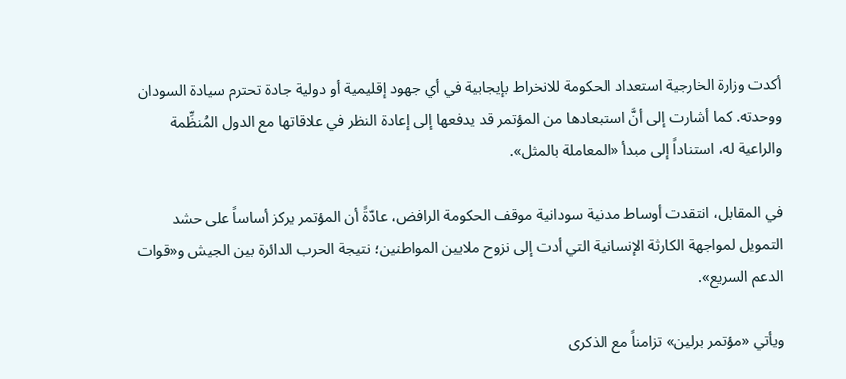أكدت وزارة الخارجية استعداد الحكومة للانخراط بإيجابية في أي جهود إقليمية أو دولية جادة تحترم سيادة السودان ووحدته. كما أشارت إلى أنَّ استبعادها من المؤتمر قد يدفعها إلى إعادة النظر في علاقاتها مع الدول المُنظِّمة والراعية له، استناداً إلى مبدأ «المعاملة بالمثل».

في المقابل، انتقدت أوساط مدنية سودانية موقف الحكومة الرافض، عادّةً أن المؤتمر يركز أساساً على حشد التمويل لمواجهة الكارثة الإنسانية التي أدت إلى نزوح ملايين المواطنين؛ نتيجة الحرب الدائرة بين الجيش و«قوات الدعم السريع».

ويأتي «مؤتمر برلين» تزامناً مع الذكرى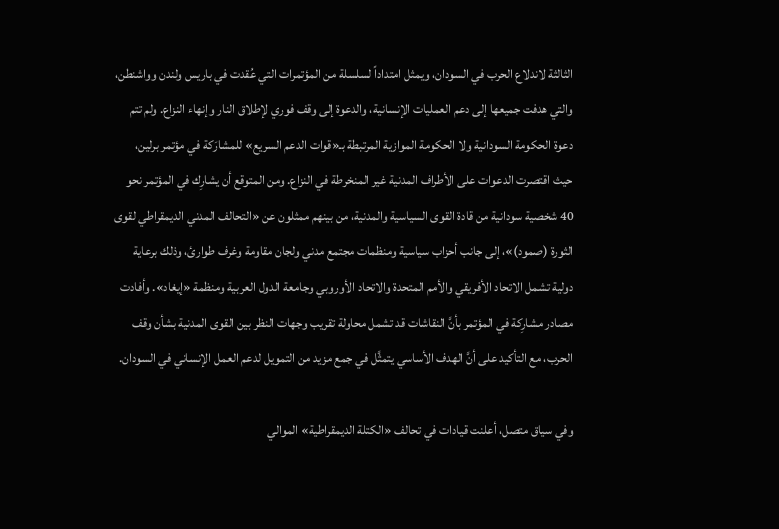الثالثة لاندلاع الحرب في السودان، ويمثل امتداداً لسلسلة من المؤتمرات التي عُقدت في باريس ولندن وواشنطن، والتي هدفت جميعها إلى دعم العمليات الإنسانية، والدعوة إلى وقف فوري لإطلاق النار وإنهاء النزاع. ولم تتم دعوة الحكومة السودانية ولا الحكومة الموازية المرتبطة بـ«قوات الدعم السريع» للمشارَكة في مؤتمر برلين، حيث اقتصرت الدعوات على الأطراف المدنية غير المنخرطة في النزاع. ومن المتوقع أن يشارِك في المؤتمر نحو 40 شخصية سودانية من قادة القوى السياسية والمدنية، من بينهم ممثلون عن «التحالف المدني الديمقراطي لقوى الثورة (صمود)»، إلى جانب أحزاب سياسية ومنظمات مجتمع مدني ولجان مقاومة وغرف طوارئ، وذلك برعاية دولية تشمل الاتحاد الأفريقي والأمم المتحدة والاتحاد الأوروبي وجامعة الدول العربية ومنظمة «إيغاد». وأفادت مصادر مشارِكة في المؤتمر بأنَّ النقاشات قد تشمل محاولة تقريب وجهات النظر بين القوى المدنية بشأن وقف الحرب، مع التأكيد على أنَّ الهدف الأساسي يتمثَّل في جمع مزيد من التمويل لدعم العمل الإنساني في السودان.

وفي سياق متصل، أعلنت قيادات في تحالف «الكتلة الديمقراطية» الموالي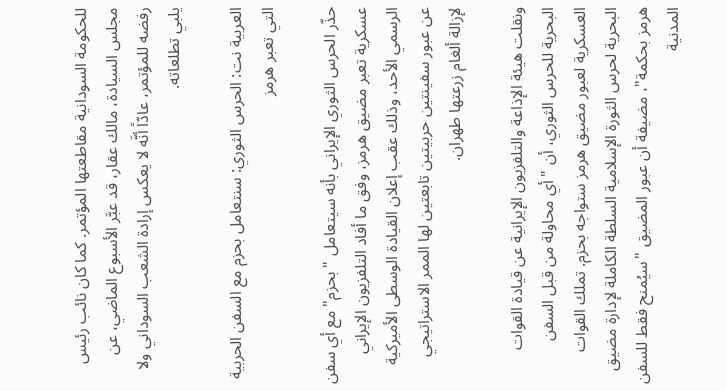للحكومة السودانية مقاطعتها المؤتمر. كما كان نائب رئيس مجلس السيادة، مالك عقار، قد عبَّر الأسبوع الماضي، عن رفضه للمؤتمر، عادّاً أنَّه لا يعكس إرادة الشعب السوداني ولا يلبي تطلعاته.

العربية نت: الحرس الثوري: سنتعامل بحزم مع السفن الحربية التي تعبر هرمز

حذّر الحرس الثوري الإيراني بأنه سيتعامل "بحزم" مع أي سفن عسكرية تعبر مضيق هرمز، وفق ما أفاد التلفزيون الإيراني الرسمي الأحد، وذلك عقب إعلان القيادة الوسطى الأميركية عن عبور سفينتين حربيتين تابعتين لها الممر الاستراتيجي لإزالة ألغام زرعتها طهران.

ونقلت هيئة الإذاعة والتلفزيون الإيرانية عن قيادة القوات البحرية للحرس الثوري، أن "أي محاولة من قبل السفن العسكرية لعبور مضيق هرمز ستواجه بحزم. تملك القوات البحرية لحرس الثورة الإسلامية السلطة الكاملة لإدارة مضيق هرمز بحكمة"، مضيفة أن عبور المضيق "سيُمنح فقط للسفن المدنية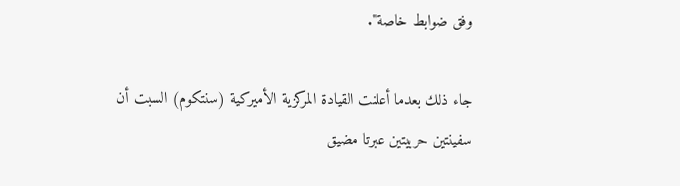وفق ضوابط خاصة".

جاء ذلك بعدما أعلنت القيادة المركزية الأميركية (سنتكوم) السبت أن سفينتين حربيتين عبرتا مضيق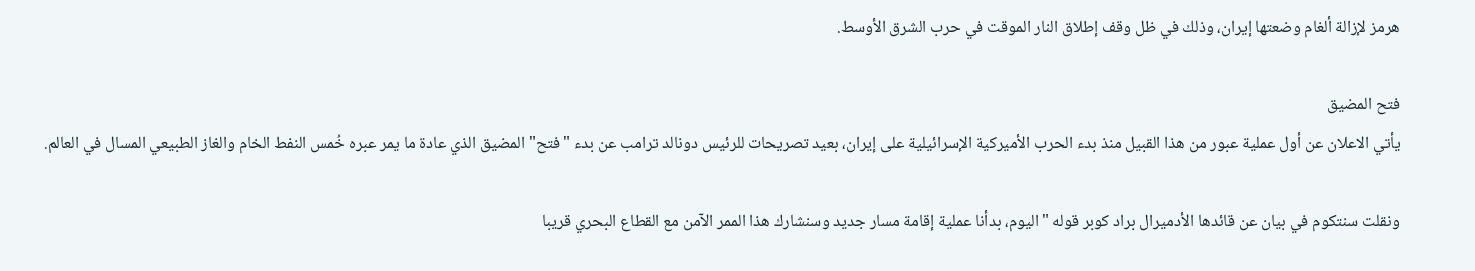هرمز لإزالة ألغام وضعتها إيران، وذلك في ظل وقف إطلاق النار الموقت في حرب الشرق الأوسط.

فتح المضيق
يأتي الاعلان عن أول عملية عبور من هذا القبيل منذ بدء الحرب الأميركية الإسرائيلية على إيران، بعيد تصريحات للرئيس دونالد ترامب عن بدء "فتح" المضيق الذي عادة ما يمر عبره خُمس النفط الخام والغاز الطبيعي المسال في العالم.

ونقلت سنتكوم في بيان عن قائدها الأدميرال براد كوبر قوله "اليوم، بدأنا عملية إقامة مسار جديد وسنشارك هذا الممر الآمن مع القطاع البحري قريبا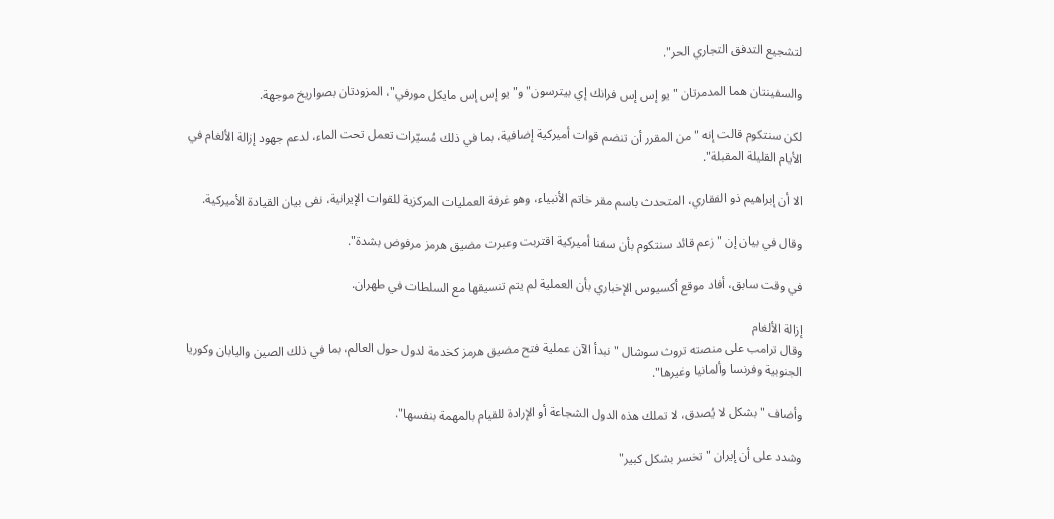لتشجيع التدفق التجاري الحر".

والسفينتان هما المدمرتان "يو إس إس فرانك إي بيترسون" و"يو إس إس مايكل مورفي"، المزودتان بصواريخ موجهة.

لكن سنتكوم قالت إنه "من المقرر أن تنضم قوات أميركية إضافية، بما في ذلك مُسيّرات تعمل تحت الماء، لدعم جهود إزالة الألغام في الأيام القليلة المقبلة".

الا أن إبراهيم ذو الفقاري، المتحدث باسم مقر خاتم الأنبياء، وهو غرفة العمليات المركزية للقوات الإيرانية، نفى بيان القيادة الأميركية.

وقال في بيان إن "زعم قائد سنتكوم بأن سفنا أميركية اقتربت وعبرت مضيق هرمز مرفوض بشدة".

في وقت سابق، أفاد موقع أكسيوس الإخباري بأن العملية لم يتم تنسيقها مع السلطات في طهران.

إزالة الألغام
وقال ترامب على منصته تروث سوشال "نبدأ الآن عملية فتح مضيق هرمز كخدمة لدول حول العالم، بما في ذلك الصين واليابان وكوريا الجنوبية وفرنسا وألمانيا وغيرها".

وأضاف "بشكل لا يُصدق، لا تملك هذه الدول الشجاعة أو الإرادة للقيام بالمهمة بنفسها".

وشدد على أن إيران "تخسر بشكل كبير"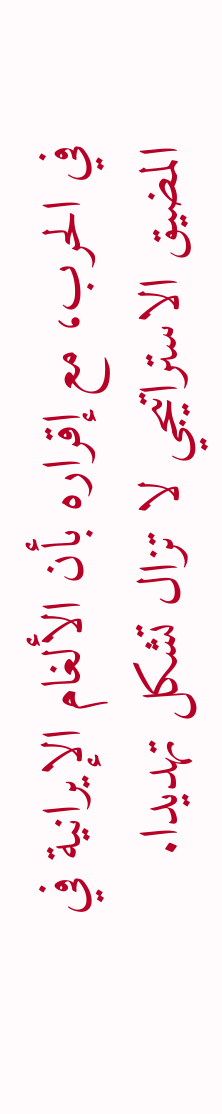في الحرب، مع إقراره بأن الألغام الإيرانية في المضيق الاستراتيجي لا تزال تشكل تهديدا.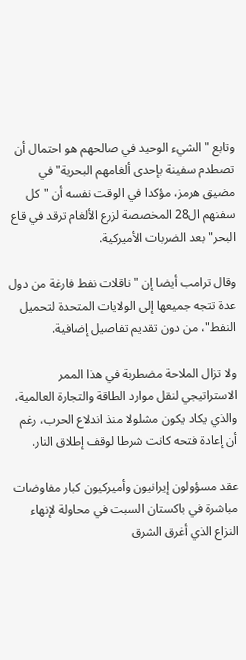وتابع "الشيء الوحيد في صالحهم هو احتمال أن تصطدم سفينة بإحدى ألغامهم البحرية" في مضيق هرمز، مؤكدا في الوقت نفسه أن "كل سفنهم ال28 المخصصة لزرع الألغام ترقد في قاع البحر" بعد الضربات الأميركية.

وقال ترامب أيضا إن "ناقلات نفط فارغة من دول عدة تتجه جميعها إلى الولايات المتحدة لتحميل النفط"، من دون تقديم تفاصيل إضافية.

ولا تزال الملاحة مضطربة في هذا الممر الاستراتيجي لنقل موارد الطاقة والتجارة العالمية، والذي يكاد يكون مشلولا منذ اندلاع الحرب، رغم أن إعادة فتحه كانت شرطا لوقف إطلاق النار.

عقد مسؤولون إيرانيون وأميركيون كبار مفاوضات مباشرة في باكستان السبت في محاولة لإنهاء النزاع الذي أغرق الشرق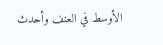الأوسط في العنف وأحدث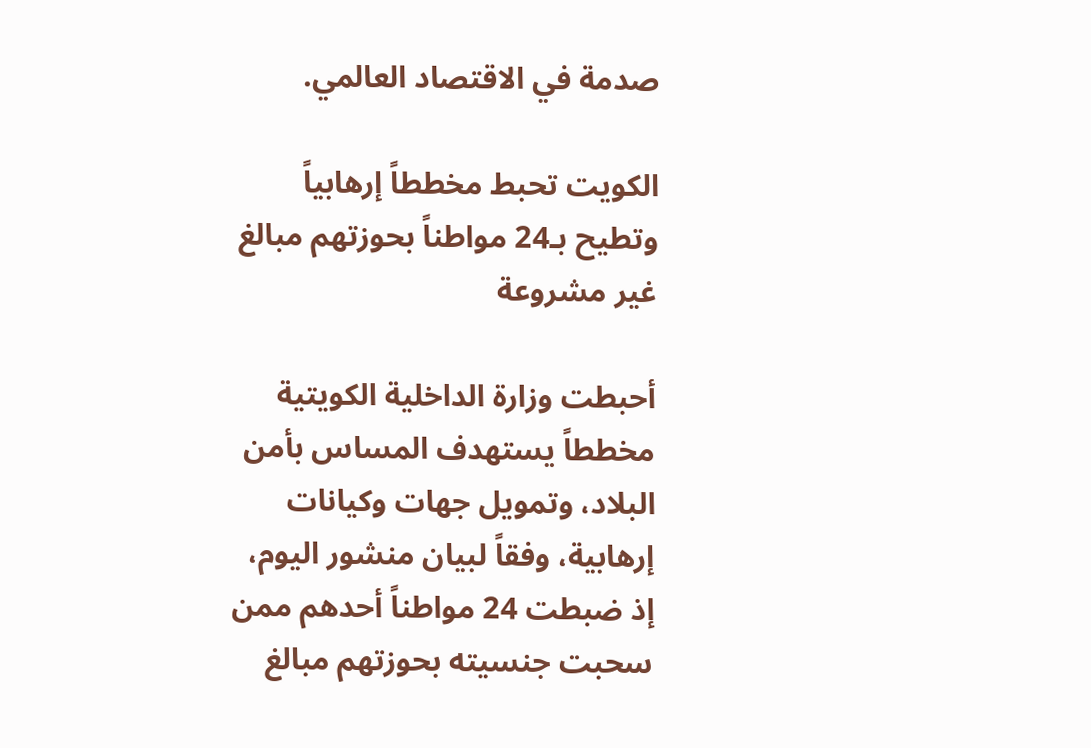صدمة في الاقتصاد العالمي.

الكويت تحبط مخططاً إرهابياً وتطيح بـ24 مواطناً بحوزتهم مبالغ غير مشروعة

أحبطت وزارة الداخلية الكويتية مخططاً يستهدف المساس بأمن البلاد، وتمويل جهات وكيانات إرهابية، وفقاً لبيان منشور اليوم، إذ ضبطت 24 مواطناً أحدهم ممن سحبت جنسيته بحوزتهم مبالغ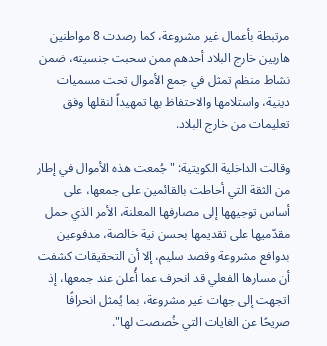مرتبطة بأعمال غير مشروعة، كما رصدت 8 مواطنين هاربين خارج البلاد أحدهم ممن سحبت جنسيته، ضمن نشاط منظم تمثل في جمع الأموال تحت مسميات دينية، واستلامها والاحتفاظ بها تمهيداً لنقلها وفق تعليمات من خارج البلاد.

وقالت الداخلية الكويتية: "جُمعت هذه الأموال في إطار من الثقة التي أحاطت بالقائمين على جمعها، على أساس توجيهها إلى مصارفها المعلنة، الأمر الذي حمل مقدّميها على تقديمها بحسن نية خالصة، مدفوعين بدوافع مشروعة وقصد سليم، إلا أن التحقيقات كشفت أن مسارها الفعلي قد انحرف عما أُعلن عند جمعها، إذ اتجهت إلى جهات غير مشروعة، بما يُمثل انحرافًا صريحًا عن الغايات التي خُصصت لها".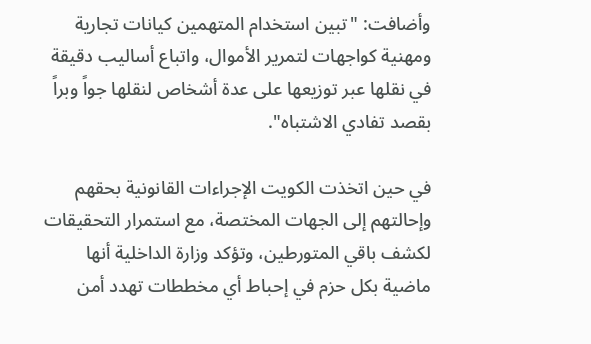وأضافت: "تبين استخدام المتهمين كيانات تجارية ومهنية كواجهات لتمرير الأموال، واتباع أساليب دقيقة في نقلها عبر توزيعها على عدة أشخاص لنقلها جواً وبراً بقصد تفادي الاشتباه".

في حين اتخذت الكويت الإجراءات القانونية بحقهم وإحالتهم إلى الجهات المختصة، مع استمرار التحقيقات لكشف باقي المتورطين، وتؤكد وزارة الداخلية أنها ماضية بكل حزم في إحباط أي مخططات تهدد أمن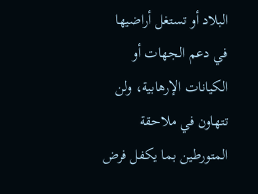البلاد أو تستغل أراضيها في دعم الجهات أو الكيانات الإرهابية، ولن تتهاون في ملاحقة المتورطين بما يكفل فرض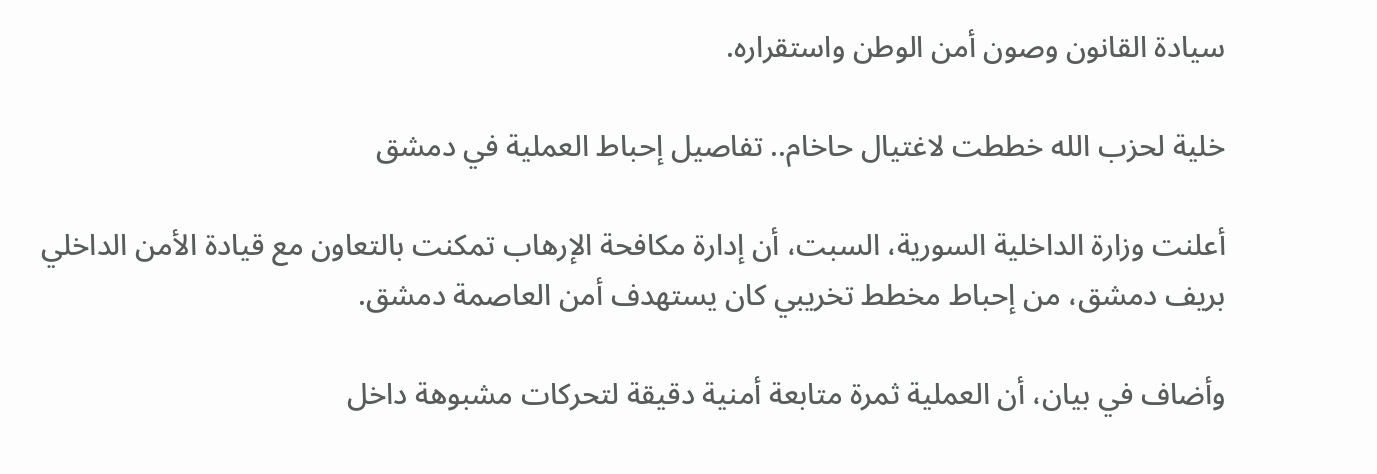سيادة القانون وصون أمن الوطن واستقراره.

خلية لحزب الله خططت لاغتيال حاخام.. تفاصيل إحباط العملية في دمشق

أعلنت وزارة الداخلية السورية، السبت، أن إدارة مكافحة الإرهاب تمكنت بالتعاون مع قيادة الأمن الداخلي بريف دمشق، من إحباط مخطط تخريبي كان يستهدف أمن العاصمة دمشق.

وأضاف في بيان، أن العملية ثمرة متابعة أمنية دقيقة لتحركات مشبوهة داخل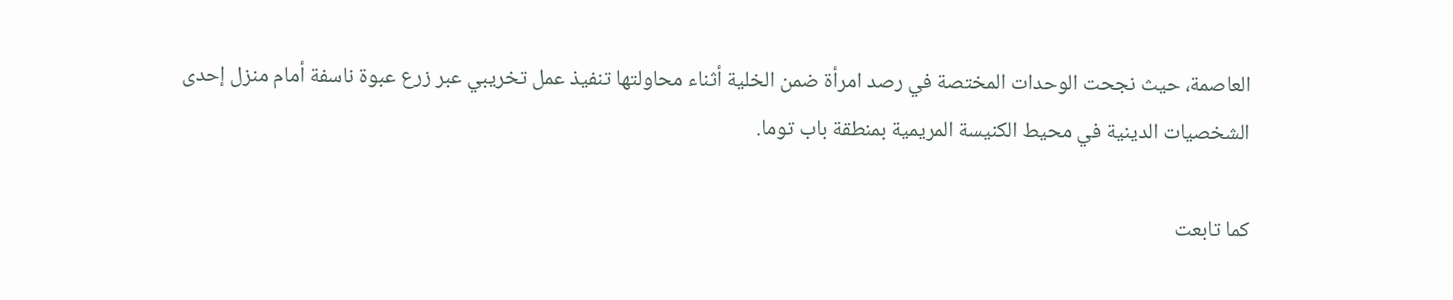العاصمة، حيث نجحت الوحدات المختصة في رصد امرأة ضمن الخلية أثناء محاولتها تنفيذ عمل تخريبي عبر زرع عبوة ناسفة أمام منزل إحدى الشخصيات الدينية في محيط الكنيسة المريمية بمنطقة باب توما.

كما تابعت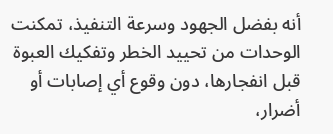أنه بفضل الجهود وسرعة التنفيذ، تمكنت الوحدات من تحييد الخطر وتفكيك العبوة قبل انفجارها، دون وقوع أي إصابات أو أضرار،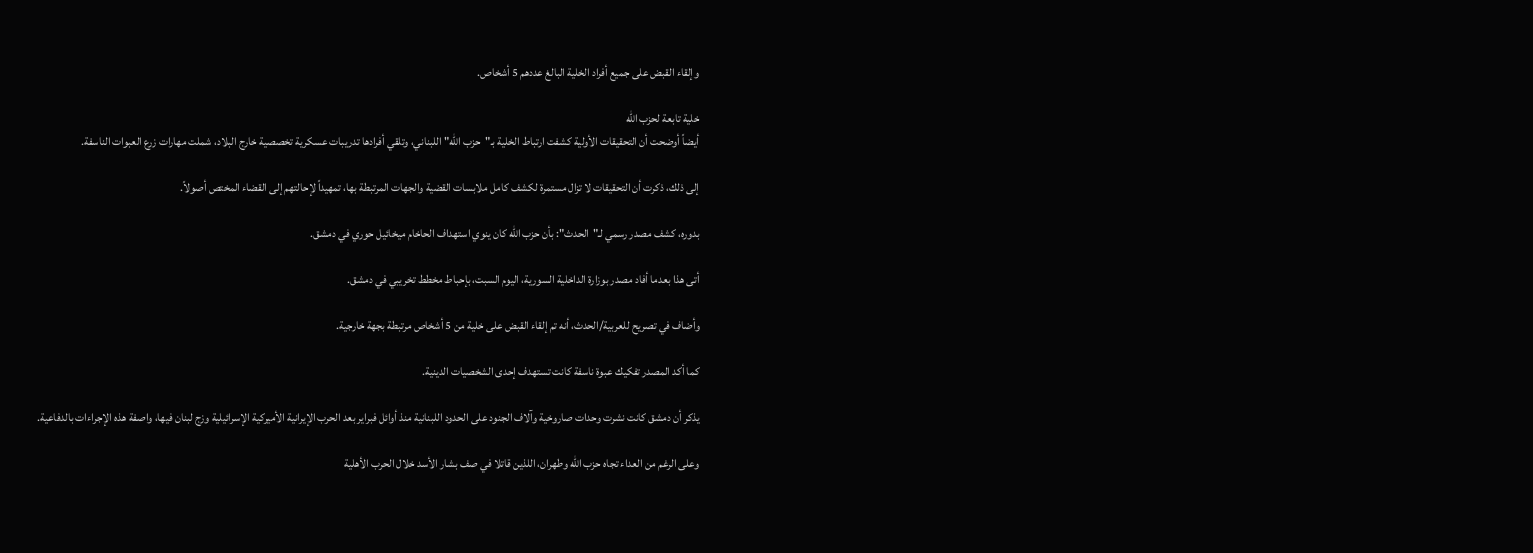وإلقاء القبض على جميع أفراد الخلية البالغ عددهم 5 أشخاص.

خلية تابعة لحزب الله
أيضاً أوضحت أن التحقيقات الأولية كشفت ارتباط الخلية بـ"حزب الله" اللبناني، وتلقي أفرادها تدريبات عسكرية تخصصية خارج البلاد، شملت مهارات زرع العبوات الناسفة.

إلى ذلك، ذكرت أن التحقيقات لا تزال مستمرة لكشف كامل ملابسات القضية والجهات المرتبطة بها، تمهيداً لإحالتهم إلى القضاء المختص أصولاً.

بدوره، كشف مصدر رسمي لـ"الحدث": بأن حزب الله كان ينوي استهداف الحاخام ميخائيل حوري في دمشق.

أتى هذا بعدما أفاد مصدر بوزارة الداخلية السورية، اليوم السبت، بإحباط مخطط تخريبي في دمشق.

وأضاف في تصريح للعربية/الحدث، أنه تم إلقاء القبض على خلية من 5 أشخاص مرتبطة بجهة خارجية.

كما أكد المصدر تفكيك عبوة ناسفة كانت تستهدف إحدى الشخصيات الدينية.

يذكر أن دمشق كانت نشرت وحدات صاروخية وآلاف الجنود على الحدود اللبنانية منذ أوائل فبراير بعد الحرب الإيرانية الأميركية الإسرائيلية وزج لبنان فيها، واصفة هذه الإجراءات بالدفاعية.

وعلى الرغم من العداء تجاه حزب الله وطهران، اللذين قاتلا في صف بشار الأسد خلال الحرب الأهلية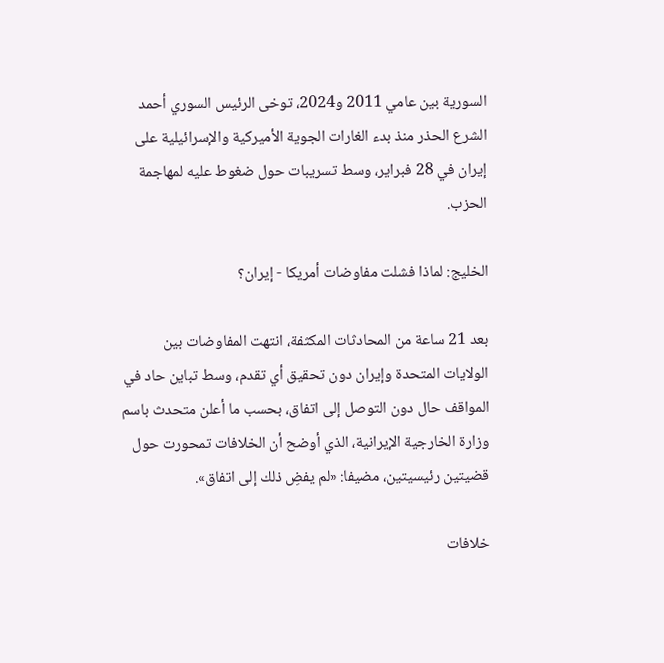السورية بين عامي 2011 و2024، توخى الرئيس السوري أحمد الشرع الحذر منذ بدء الغارات الجوية الأميركية والإسرائيلية على إيران في 28 فبراير، وسط تسريبات حول ضغوط عليه لمهاجمة الحزب.

الخليج: لماذا فشلت مفاوضات أمريكا - إيران؟

بعد 21 ساعة من المحادثات المكثفة، انتهت المفاوضات بين الولايات المتحدة وإيران دون تحقيق أي تقدم، وسط تباين حاد في المواقف حال دون التوصل إلى اتفاق، بحسب ما أعلن متحدث باسم وزارة الخارجية الإيرانية، الذي أوضح أن الخلافات تمحورت حول قضيتين رئيسيتين، مضيفا: «لم يفضِ ذلك إلى اتفاق».

خلافات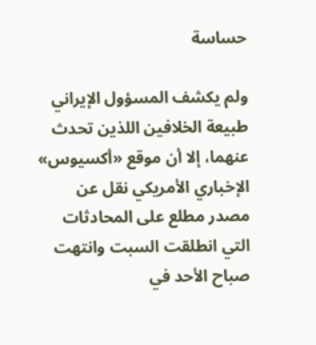حساسة

ولم يكشف المسؤول الإيراني طبيعة الخلافين اللذين تحدث عنهما، إلا أن موقع «أكسيوس» الإخباري الأمريكي نقل عن مصدر مطلع على المحادثات التي انطلقت السبت وانتهت صباح الأحد في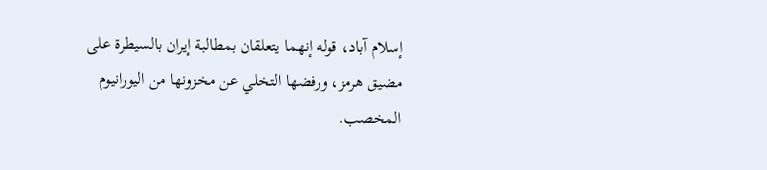إسلام آباد، قوله إنهما يتعلقان بمطالبة إيران بالسيطرة على مضيق هرمز، ورفضها التخلي عن مخزونها من اليورانيوم المخصب.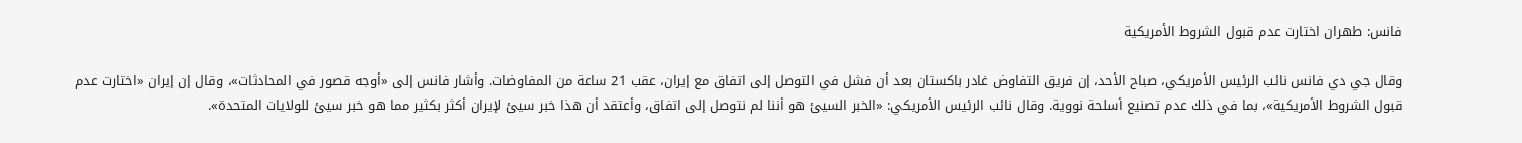فانس: طهران اختارت عدم قبول الشروط الأمريكية

وقال جي دي فانس نائب الرئيس الأمريكي، صباح الأحد، إن فريق التفاوض غادر باكستان بعد أن فشل في التوصل إلى اتفاق مع إيران، عقب 21 ساعة من المفاوضات. وأشار فانس إلى «أوجه قصور في المحادثات»، وقال إن إيران «اختارت عدم قبول الشروط الأمريكية»، بما في ذلك عدم تصنيع أسلحة نووية. وقال نائب الرئيس الأمريكي: «الخبر السيئ هو أننا لم نتوصل إلى اتفاق، وأعتقد أن هذا خبر سيئ لإيران أكثر بكثير مما هو خبر سيئ للولايات المتحدة».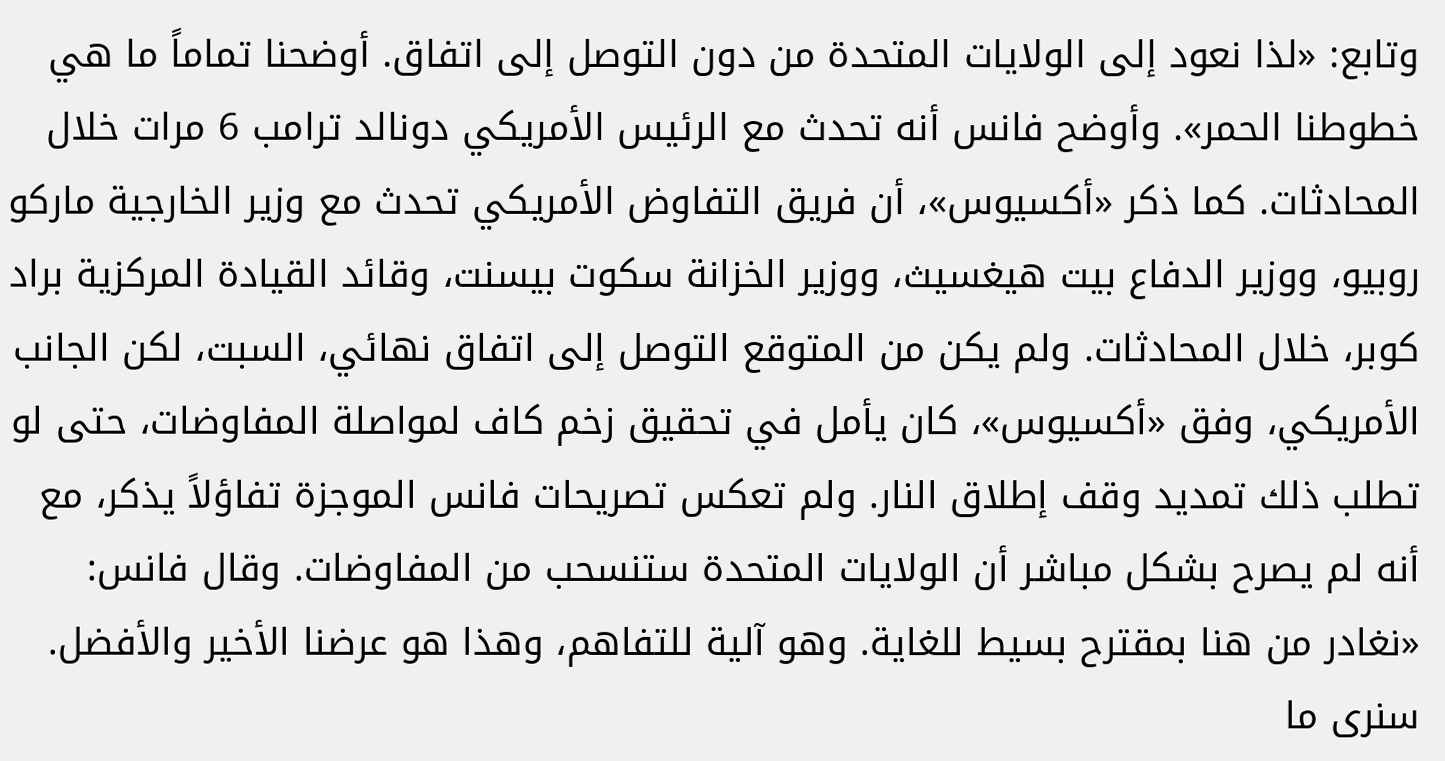وتابع: «لذا نعود إلى الولايات المتحدة من دون التوصل إلى اتفاق. أوضحنا تماماً ما هي خطوطنا الحمر». وأوضح فانس أنه تحدث مع الرئيس الأمريكي دونالد ترامب 6 مرات خلال المحادثات. كما ذكر «أكسيوس»، أن فريق التفاوض الأمريكي تحدث مع وزير الخارجية ماركو روبيو، ووزير الدفاع بيت هيغسيث، ووزير الخزانة سكوت بيسنت، وقائد القيادة المركزية براد كوبر، خلال المحادثات. ولم يكن من المتوقع التوصل إلى اتفاق نهائي، السبت، لكن الجانب الأمريكي، وفق «أكسيوس»، كان يأمل في تحقيق زخم كاف لمواصلة المفاوضات، حتى لو تطلب ذلك تمديد وقف إطلاق النار. ولم تعكس تصريحات فانس الموجزة تفاؤلاً يذكر، مع أنه لم يصرح بشكل مباشر أن الولايات المتحدة ستنسحب من المفاوضات. وقال فانس: «نغادر من هنا بمقترح بسيط للغاية. وهو آلية للتفاهم، وهذا هو عرضنا الأخير والأفضل. سنرى ما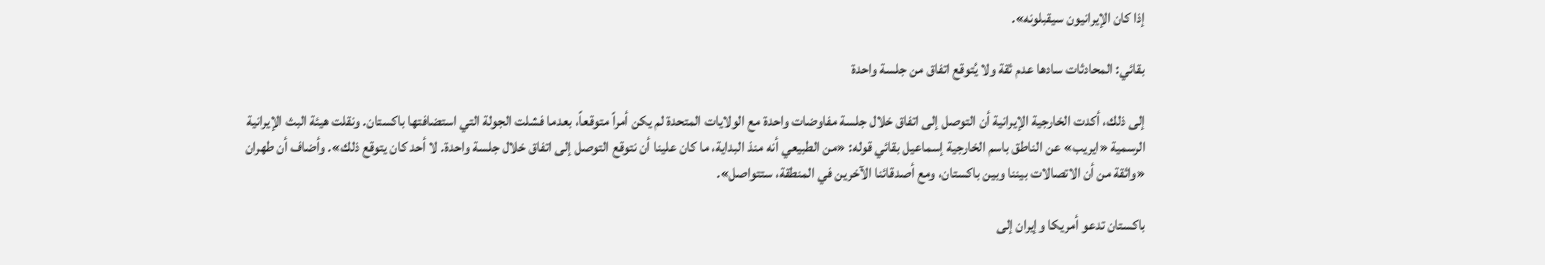إذا كان الإيرانيون سيقبلونه».

بقائي: المحادثات سادها عدم ثقة ولا يُتوقع اتفاق من جلسة واحدة

إلى ذلك، أكدت الخارجية الإيرانية أن التوصل إلى اتفاق خلال جلسة مفاوضات واحدة مع الولايات المتحدة لم يكن أمراً متوقعاً، بعدما فشلت الجولة التي استضافتها باكستان. ونقلت هيئة البث الإيرانية الرسمية «ايريب» عن الناطق باسم الخارجية إسماعيل بقائي قوله: «من الطبيعي أنه منذ البداية، ما كان علينا أن نتوقع التوصل إلى اتفاق خلال جلسة واحدة. لا أحد كان يتوقع ذلك». وأضاف أن طهران «واثقة من أن الاتصالات بيننا وبين باكستان، ومع أصدقائنا الآخرين في المنطقة، ستتواصل».

باكستان تدعو أمريكا وإيران إلى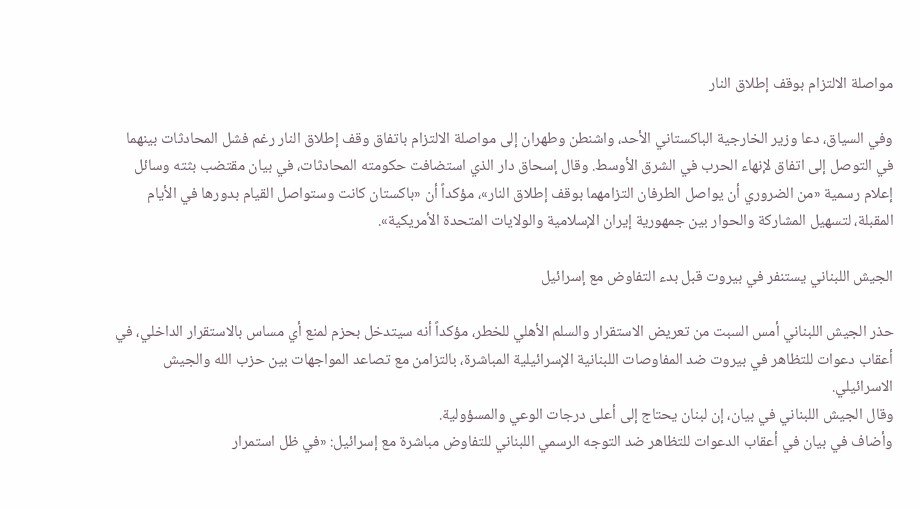مواصلة الالتزام بوقف إطلاق النار

وفي السياق، دعا وزير الخارجية الباكستاني الأحد، واشنطن وطهران إلى مواصلة الالتزام باتفاق وقف إطلاق النار رغم فشل المحادثات بينهما في التوصل إلى اتفاق لإنهاء الحرب في الشرق الأوسط. وقال إسحاق دار الذي استضافت حكومته المحادثات، في بيان مقتضب بثته وسائل إعلام رسمية «من الضروري أن يواصل الطرفان التزامهما بوقف إطلاق النار»، مؤكداً أن «باكستان كانت وستواصل القيام بدورها في الأيام المقبلة، لتسهيل المشاركة والحوار بين جمهورية إيران الإسلامية والولايات المتحدة الأمريكية».

الجيش اللبناني يستنفر في بيروت قبل بدء التفاوض مع إسرائيل

حذر الجيش اللبناني أمس السبت من تعريض الاستقرار والسلم الأهلي للخطر، مؤكداً أنه سيتدخل بحزم لمنع أي مساس بالاستقرار الداخلي، في أعقاب دعوات للتظاهر في بيروت ضد المفاوصات اللبنانية الإسرائيلية المباشرة، بالتزامن مع تصاعد المواجهات بين حزب الله والجيش الاسرائيلي.
وقال الجيش اللبناني في بيان، إن لبنان يحتاج إلى أعلى درجات الوعي والمسؤولية.
وأضاف في بيان في أعقاب الدعوات للتظاهر ضد التوجه الرسمي اللبناني للتفاوض مباشرة مع إسرائيل: «في ظل استمرار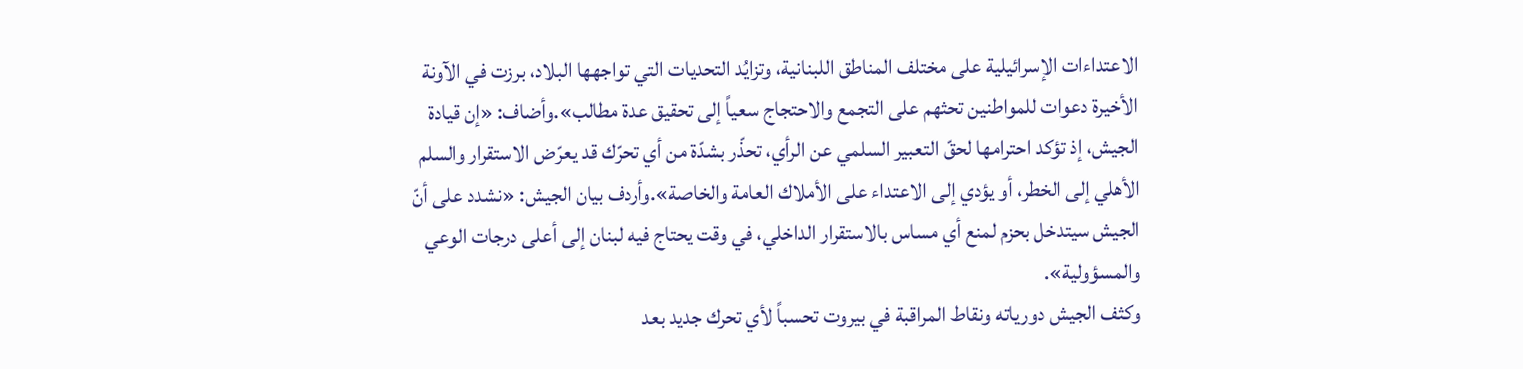الاعتداءات الإسرائيلية على مختلف المناطق اللبنانية، وتزايُد التحديات التي تواجهها البلاد، برزت في الآونة الأخيرة دعوات للمواطنين تحثهم على التجمع والاحتجاج سعياً إلى تحقيق عدة مطالب».وأضاف: «إن قيادة الجيش، إذ تؤكد احترامها لحقّ التعبير السلمي عن الرأي، تحذّر بشدّة من أي تحرّك قد يعرّض الاستقرار والسلم الأهلي إلى الخطر، أو يؤدي إلى الاعتداء على الأملاك العامة والخاصة».وأردف بيان الجيش: «نشدد على أنّ الجيش سيتدخل بحزم لمنع أي مساس بالاستقرار الداخلي، في وقت يحتاج فيه لبنان إلى أعلى درجات الوعي والمسؤولية».
وكثف الجيش دورياته ونقاط المراقبة في بيروت تحسباً لأي تحرك جديد بعد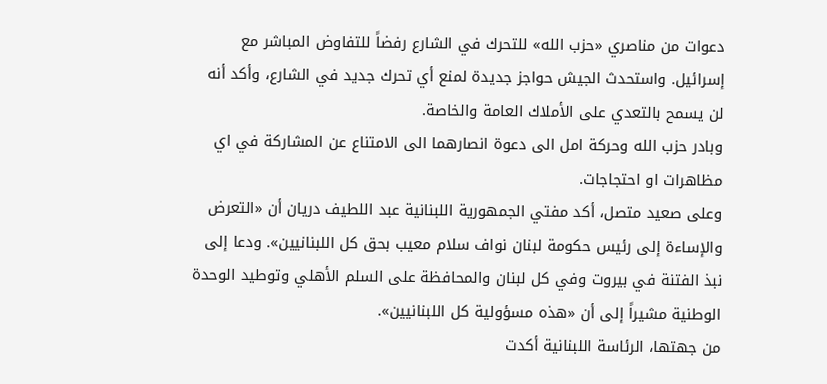دعوات من مناصري «حزب الله» للتحرك في الشارع رفضاً للتفاوض المباشر مع إسرائيل. واستحدث الجيش حواجز جديدة لمنع أي تحرك جديد في الشارع، وأكد أنه لن يسمح بالتعدي على الأملاك العامة والخاصة.
وبادر حزب الله وحركة امل الى دعوة انصارهما الى الامتناع عن المشاركة في اي مظاهرات او احتجاجات.
وعلى صعيد متصل، أكد مفتي الجمهورية اللبنانية عبد اللطيف دريان أن «التعرض والإساءة إلى رئيس حكومة لبنان نواف سلام معيب بحق كل اللبنانيين». ودعا إلى نبذ الفتنة في بيروت وفي كل لبنان والمحافظة على السلم الأهلي وتوطيد الوحدة الوطنية مشيراً إلى أن «هذه مسؤولية كل اللبنانيين».
من جهتها، الرئاسة اللبنانية أكدت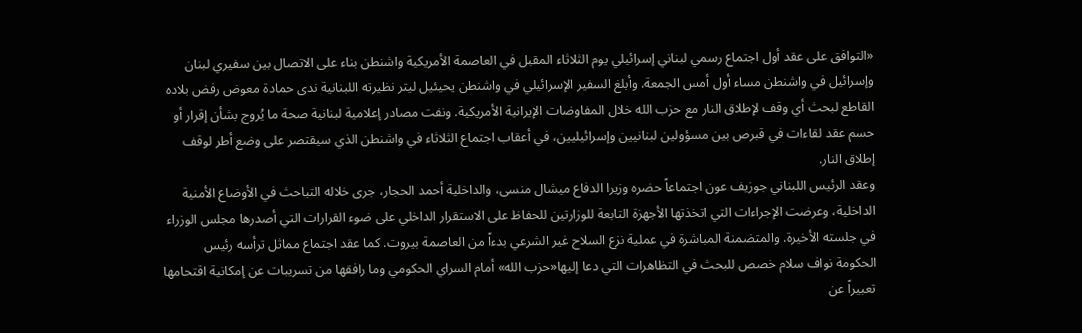«التوافق على عقد أول اجتماع رسمي لبناني إسرائيلي يوم الثلاثاء المقبل في العاصمة الأمريكية واشنطن بناء على الاتصال بين سفيري لبنان وإسرائيل في واشنطن مساء أول أمس الجمعة. وأبلغ السفير الإسرائيلي في واشنطن يحيئيل ليتر نظيرته اللبنانية ندى حمادة معوض رفض بلاده القاطع لبحث أي وقف لإطلاق النار مع حزب الله خلال المفاوضات الإيرانية الأمريكية. ونفت مصادر إعلامية لبنانية صحة ما يُروج بشأن إقرار أو حسم عقد لقاءات في قبرص بين مسؤولين لبنانيين وإسرائيليين، في أعقاب اجتماع الثلاثاء في واشنطن الذي سيقتصر على وضع أطر لوقف إطلاق النار.
وعقد الرئيس اللبناني جوزيف عون اجتماعاً حضره وزيرا الدفاع ميشال منسى، والداخلية أحمد الحجار، جرى خلاله التباحث في الأوضاع الأمنية الداخلية، وعرضت الإجراءات التي اتخذتها الأجهزة التابعة للوزارتين للحفاظ على الاستقرار الداخلي على ضوء القرارات التي أصدرها مجلس الوزراء في جلسته الأخيرة. والمتضمنة المباشرة في عملية نزع السلاح غير الشرعي بدءاً من العاصمة بيروت. كما عقد اجتماع مماثل ترأسه رئيس الحكومة نواف سلام خصص للبحث في التظاهرات التي دعا إليها«حزب الله» أمام السراي الحكومي وما رافقها من تسريبات عن إمكانية اقتحامها تعبيراً عن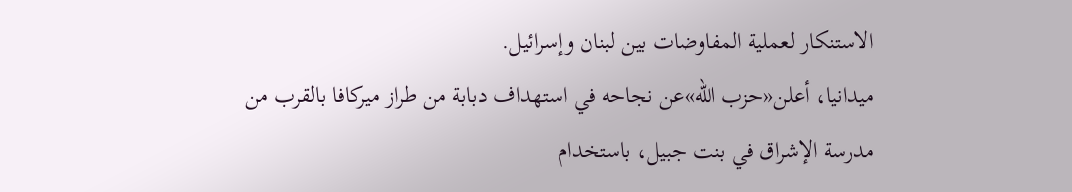الاستنكار لعملية المفاوضات بين لبنان وإسرائيل.
ميدانيا، أعلن«حزب الله»عن نجاحه في استهداف دبابة من طراز ميركافا بالقرب من مدرسة الإشراق في بنت جبيل، باستخدام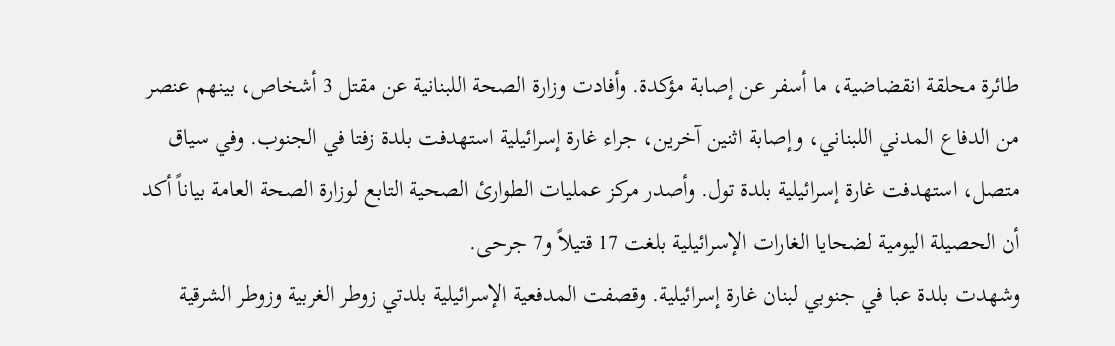طائرة محلقة انقضاضية، ما أسفر عن إصابة مؤكدة. وأفادت وزارة الصحة اللبنانية عن مقتل 3 أشخاص، بينهم عنصر من الدفاع المدني اللبناني، وإصابة اثنين آخرين، جراء غارة إسرائيلية استهدفت بلدة زفتا في الجنوب. وفي سياق متصل، استهدفت غارة إسرائيلية بلدة تول. وأصدر مركز عمليات الطوارئ الصحية التابع لوزارة الصحة العامة بياناً أكد أن الحصيلة اليومية لضحايا الغارات الإسرائيلية بلغت 17 قتيلاً و7 جرحى.
وشهدت بلدة عبا في جنوبي لبنان غارة إسرائيلية. وقصفت المدفعية الإسرائيلية بلدتي زوطر الغربية وزوطر الشرقية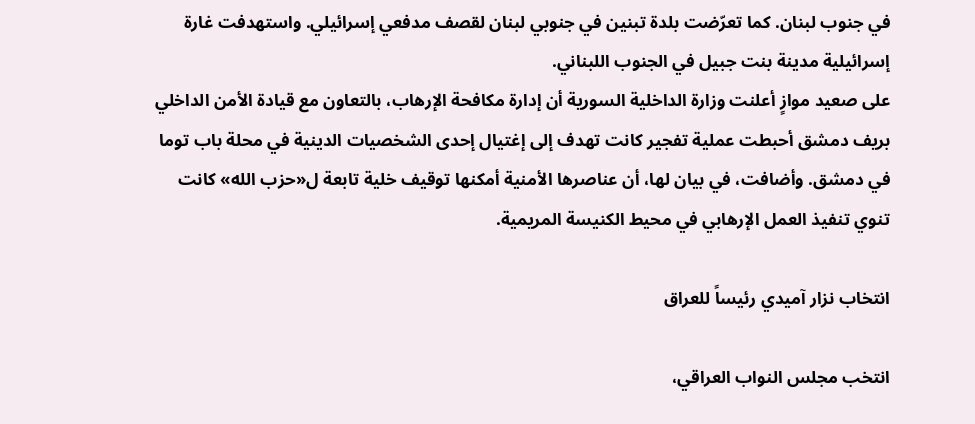في جنوب لبنان. كما تعرّضت بلدة تبنين في جنوبي لبنان لقصف مدفعي إسرائيلي. واستهدفت غارة إسرائيلية مدينة بنت جبيل في الجنوب اللبناني.
على صعيد موازٍ أعلنت وزارة الداخلية السورية أن إدارة مكافحة الإرهاب، بالتعاون مع قيادة الأمن الداخلي بريف دمشق أحبطت عملية تفجير كانت تهدف إلى إغتيال إحدى الشخصيات الدينية في محلة باب توما في دمشق. وأضافت، في بيان لها، أن عناصرها الأمنية أمكنها توقيف خلية تابعة ل«حزب الله» كانت تنوي تنفيذ العمل الإرهابي في محيط الكنيسة المريمية.

انتخاب نزار آميدي رئيساً للعراق

انتخب مجلس النواب العراقي،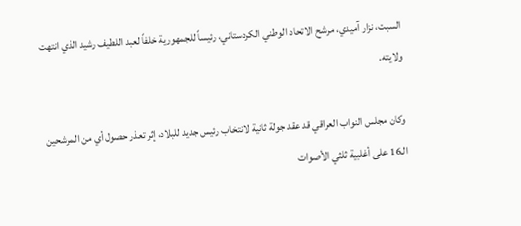السبت، نزار آميدي، مرشح الاتحاد الوطني الكردستاني، رئيساً للجمهورية خلفاً لعبد اللطيف رشيد الذي انتهت ولايته.

وكان مجلس النواب العراقي قد عقد جولة ثانية لانتخاب رئيس جديد للبلاد، إثر تعذر حصول أي من المرشحين الـ16 على أغلبية ثلثي الأصوات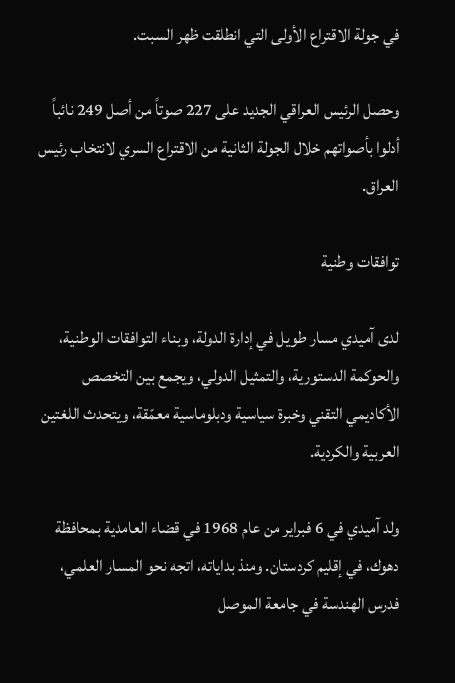في جولة الاقتراع الأولى التي انطلقت ظهر السبت.

وحصل الرئيس العراقي الجديد على 227 صوتاً من أصل 249 نائباً أدلوا بأصواتهم خلال الجولة الثانية من الاقتراع السري لانتخاب رئيس العراق.

توافقات وطنية

لدى آميدي مسار طويل في إدارة الدولة، وبناء التوافقات الوطنية، والحوكمة الدستورية، والتمثيل الدولي، ويجمع بين التخصص الأكاديمي التقني وخبرة سياسية ودبلوماسية معمّقة، ويتحدث اللغتين العربية والكردية.

ولد آميدي في 6 فبراير من عام 1968 في قضاء العامدية بمحافظة دهوك، في إقليم كردستان. ومنذ بداياته، اتجه نحو المسار العلمي، فدرس الهندسة في جامعة الموصل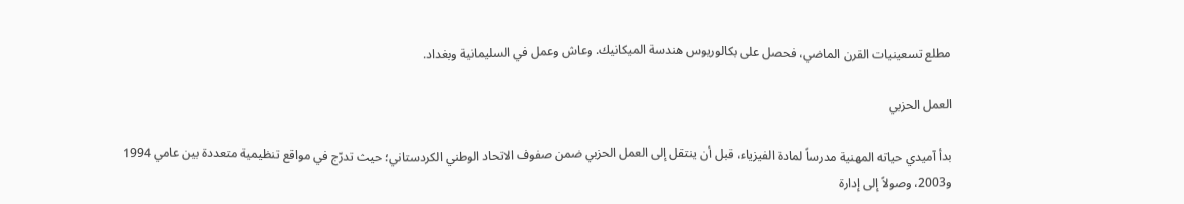مطلع تسعينيات القرن الماضي، فحصل على بكالوريوس هندسة الميكانيك. وعاش وعمل في السليمانية وبغداد.

العمل الحزبي

بدأ آميدي حياته المهنية مدرساً لمادة الفيزياء، قبل أن ينتقل إلى العمل الحزبي ضمن صفوف الاتحاد الوطني الكردستاني؛ حيث تدرّج في مواقع تنظيمية متعددة بين عامي 1994 و2003، وصولاً إلى إدارة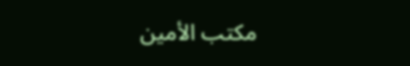مكتب الأمين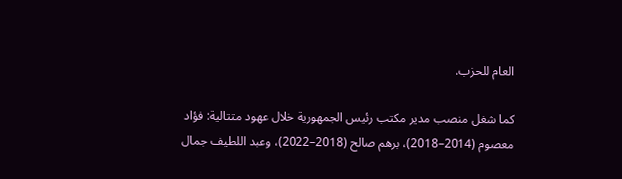العام للحزب.

كما شغل منصب مدير مكتب رئيس الجمهورية خلال عهود متتالية: فؤاد معصوم (2014–2018)، برهم صالح (2018–2022)، وعبد اللطيف جمال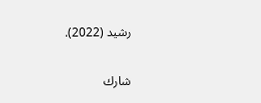رشيد (2022).


شارك